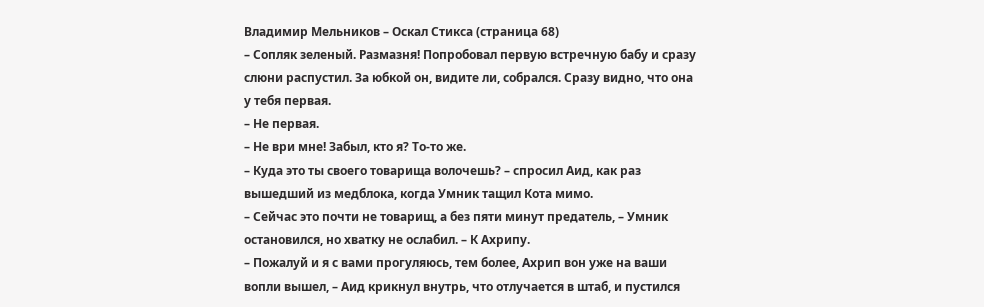Владимир Мельников – Оскал Стикса (страница 68)
– Сопляк зеленый. Размазня! Попробовал первую встречную бабу и сразу слюни распустил. За юбкой он, видите ли, собрался. Сразу видно, что она у тебя первая.
– Не первая.
– Не ври мне! Забыл, кто я? То-то же.
– Куда это ты своего товарища волочешь? – спросил Аид, как раз вышедший из медблока, когда Умник тащил Кота мимо.
– Сейчас это почти не товарищ, а без пяти минут предатель, – Умник остановился, но хватку не ослабил. – К Ахрипу.
– Пожалуй и я с вами прогуляюсь, тем более, Ахрип вон уже на ваши вопли вышел, – Аид крикнул внутрь, что отлучается в штаб, и пустился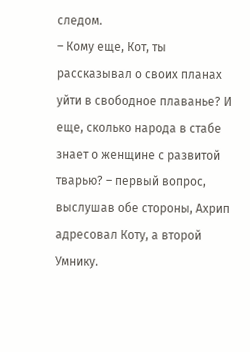следом.
– Кому еще, Кот, ты рассказывал о своих планах уйти в свободное плаванье? И еще, сколько народа в стабе знает о женщине с развитой тварью? – первый вопрос, выслушав обе стороны, Ахрип адресовал Коту, а второй Умнику.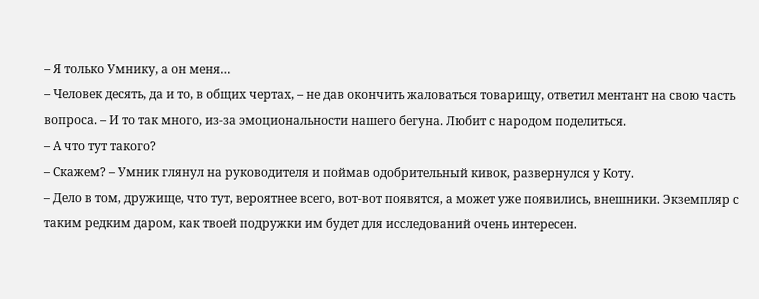– Я только Умнику, а он меня…
– Человек десять, да и то, в общих чертах, – не дав окончить жаловаться товарищу, ответил ментант на свою часть вопроса. – И то так много, из-за эмоциональности нашего бегуна. Любит с народом поделиться.
– А что тут такого?
– Скажем? – Умник глянул на руководителя и поймав одобрительный кивок, развернулся у Коту.
– Дело в том, дружище, что тут, вероятнее всего, вот-вот появятся, а может уже появились, внешники. Экземпляр с таким редким даром, как твоей подружки им будет для исследований очень интересен.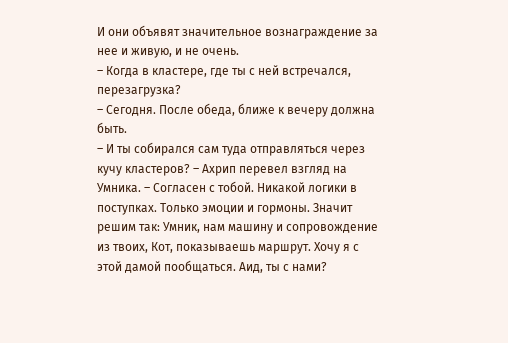И они объявят значительное вознаграждение за нее и живую, и не очень.
– Когда в кластере, где ты с ней встречался, перезагрузка?
– Сегодня. После обеда, ближе к вечеру должна быть.
– И ты собирался сам туда отправляться через кучу кластеров? – Ахрип перевел взгляд на Умника. – Согласен с тобой. Никакой логики в поступках. Только эмоции и гормоны. Значит решим так: Умник, нам машину и сопровождение из твоих, Кот, показываешь маршрут. Хочу я с этой дамой пообщаться. Аид, ты с нами?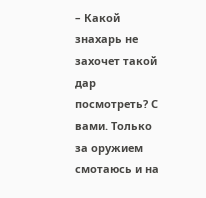– Какой знахарь не захочет такой дар посмотреть? С вами. Только за оружием смотаюсь и на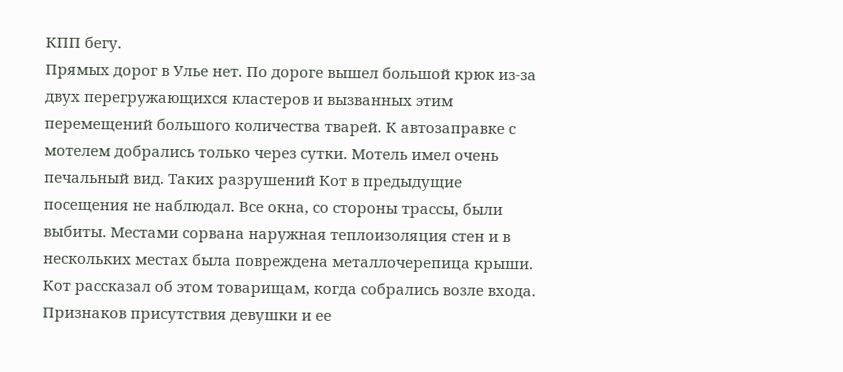КПП бегу.
Прямых дорог в Улье нет. По дороге вышел большой крюк из-за двух перегружающихся кластеров и вызванных этим перемещений большого количества тварей. К автозаправке с мотелем добрались только через сутки. Мотель имел очень печальный вид. Таких разрушений Кот в предыдущие посещения не наблюдал. Все окна, со стороны трассы, были выбиты. Местами сорвана наружная теплоизоляция стен и в нескольких местах была повреждена металлочерепица крыши.
Кот рассказал об этом товарищам, когда собрались возле входа. Признаков присутствия девушки и ее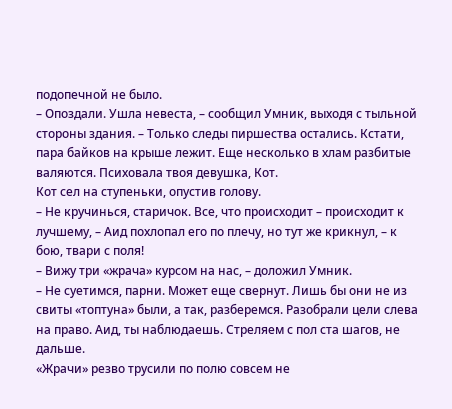подопечной не было.
– Опоздали. Ушла невеста, – сообщил Умник, выходя с тыльной стороны здания. – Только следы пиршества остались. Кстати, пара байков на крыше лежит. Еще несколько в хлам разбитые валяются. Психовала твоя девушка, Кот.
Кот сел на ступеньки, опустив голову.
– Не кручинься, старичок. Все, что происходит – происходит к лучшему, – Аид похлопал его по плечу, но тут же крикнул, – к бою, твари с поля!
– Вижу три «жрача» курсом на нас, – доложил Умник.
– Не суетимся, парни. Может еще свернут. Лишь бы они не из свиты «топтуна» были, а так, разберемся. Разобрали цели слева на право. Аид, ты наблюдаешь. Стреляем с пол ста шагов, не дальше.
«Жрачи» резво трусили по полю совсем не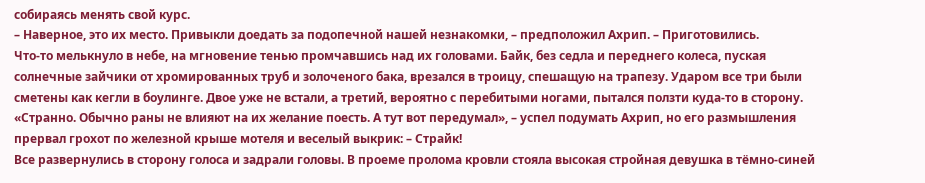собираясь менять свой курс.
– Наверное, это их место. Привыкли доедать за подопечной нашей незнакомки, – предположил Ахрип. – Приготовились.
Что-то мелькнуло в небе, на мгновение тенью промчавшись над их головами. Байк, без седла и переднего колеса, пуская солнечные зайчики от хромированных труб и золоченого бака, врезался в троицу, спешащую на трапезу. Ударом все три были сметены как кегли в боулинге. Двое уже не встали, а третий, вероятно с перебитыми ногами, пытался ползти куда-то в сторону.
«Странно. Обычно раны не влияют на их желание поесть. А тут вот передумал», – успел подумать Ахрип, но его размышления прервал грохот по железной крыше мотеля и веселый выкрик: – Страйк!
Все развернулись в сторону голоса и задрали головы. В проеме пролома кровли стояла высокая стройная девушка в тёмно-синей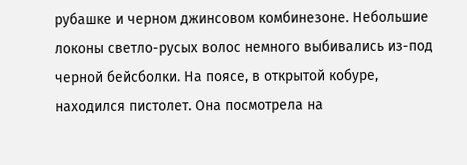рубашке и черном джинсовом комбинезоне. Небольшие локоны светло-русых волос немного выбивались из-под черной бейсболки. На поясе, в открытой кобуре, находился пистолет. Она посмотрела на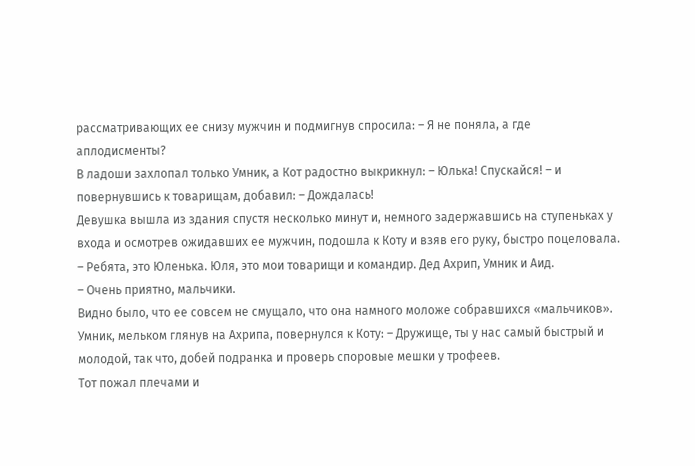рассматривающих ее снизу мужчин и подмигнув спросила: – Я не поняла, а где аплодисменты?
В ладоши захлопал только Умник, а Кот радостно выкрикнул: – Юлька! Спускайся! – и повернувшись к товарищам, добавил: – Дождалась!
Девушка вышла из здания спустя несколько минут и, немного задержавшись на ступеньках у входа и осмотрев ожидавших ее мужчин, подошла к Коту и взяв его руку, быстро поцеловала.
– Ребята, это Юленька. Юля, это мои товарищи и командир. Дед Ахрип, Умник и Аид.
– Очень приятно, мальчики.
Видно было, что ее совсем не смущало, что она намного моложе собравшихся «мальчиков».
Умник, мельком глянув на Ахрипа, повернулся к Коту: – Дружище, ты у нас самый быстрый и молодой, так что, добей подранка и проверь споровые мешки у трофеев.
Тот пожал плечами и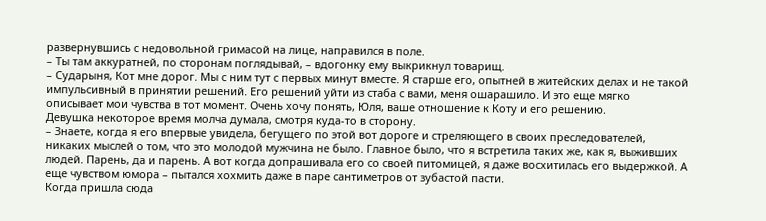развернувшись с недовольной гримасой на лице, направился в поле.
– Ты там аккуратней, по сторонам поглядывай, – вдогонку ему выкрикнул товарищ.
– Сударыня, Кот мне дорог. Мы с ним тут с первых минут вместе. Я старше его, опытней в житейских делах и не такой импульсивный в принятии решений. Его решений уйти из стаба с вами, меня ошарашило. И это еще мягко описывает мои чувства в тот момент. Очень хочу понять, Юля, ваше отношение к Коту и его решению.
Девушка некоторое время молча думала, смотря куда-то в сторону.
– Знаете, когда я его впервые увидела, бегущего по этой вот дороге и стреляющего в своих преследователей, никаких мыслей о том, что это молодой мужчина не было. Главное было, что я встретила таких же, как я, выживших людей. Парень, да и парень. А вот когда допрашивала его со своей питомицей, я даже восхитилась его выдержкой. А еще чувством юмора – пытался хохмить даже в паре сантиметров от зубастой пасти.
Когда пришла сюда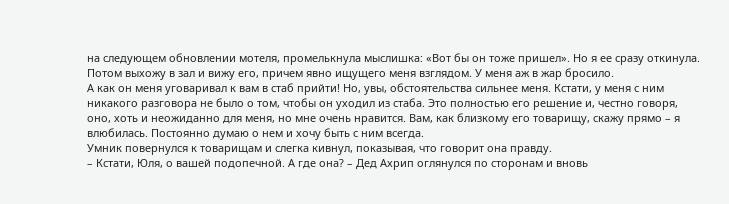на следующем обновлении мотеля, промелькнула мыслишка: «Вот бы он тоже пришел». Но я ее сразу откинула. Потом выхожу в зал и вижу его, причем явно ищущего меня взглядом. У меня аж в жар бросило.
А как он меня уговаривал к вам в стаб прийти! Но, увы, обстоятельства сильнее меня. Кстати, у меня с ним никакого разговора не было о том, чтобы он уходил из стаба. Это полностью его решение и, честно говоря, оно, хоть и неожиданно для меня, но мне очень нравится. Вам, как близкому его товарищу, скажу прямо – я влюбилась. Постоянно думаю о нем и хочу быть с ним всегда.
Умник повернулся к товарищам и слегка кивнул, показывая, что говорит она правду.
– Кстати, Юля, о вашей подопечной. А где она? – Дед Ахрип оглянулся по сторонам и вновь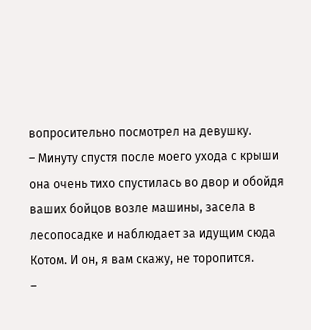вопросительно посмотрел на девушку.
– Минуту спустя после моего ухода с крыши она очень тихо спустилась во двор и обойдя ваших бойцов возле машины, засела в лесопосадке и наблюдает за идущим сюда Котом. И он, я вам скажу, не торопится.
–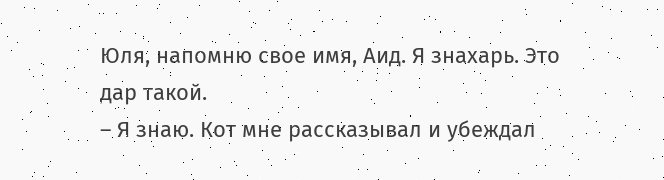Юля, напомню свое имя, Аид. Я знахарь. Это дар такой.
– Я знаю. Кот мне рассказывал и убеждал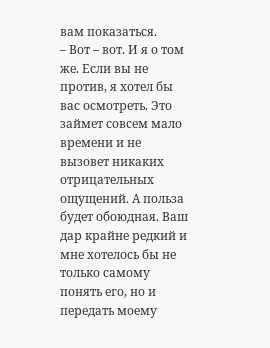вам показаться.
– Вот – вот. И я о том же. Если вы не против, я хотел бы вас осмотреть. Это займет совсем мало времени и не вызовет никаких отрицательных ощущений. А польза будет обоюдная. Ваш дар крайне редкий и мне хотелось бы не только самому понять его, но и передать моему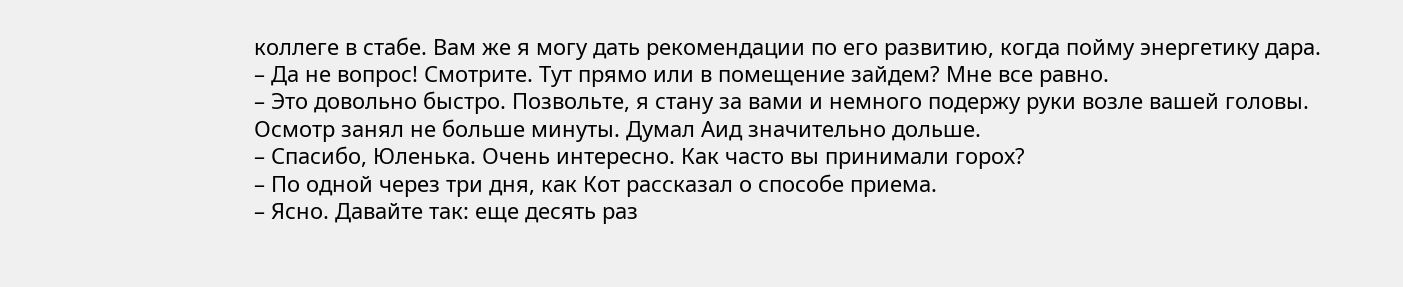коллеге в стабе. Вам же я могу дать рекомендации по его развитию, когда пойму энергетику дара.
– Да не вопрос! Смотрите. Тут прямо или в помещение зайдем? Мне все равно.
– Это довольно быстро. Позвольте, я стану за вами и немного подержу руки возле вашей головы.
Осмотр занял не больше минуты. Думал Аид значительно дольше.
– Спасибо, Юленька. Очень интересно. Как часто вы принимали горох?
– По одной через три дня, как Кот рассказал о способе приема.
– Ясно. Давайте так: еще десять раз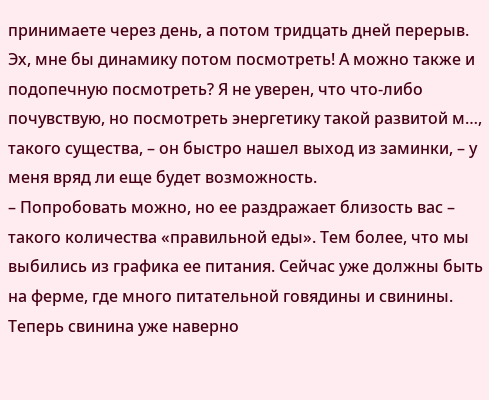принимаете через день, а потом тридцать дней перерыв. Эх, мне бы динамику потом посмотреть! А можно также и подопечную посмотреть? Я не уверен, что что-либо почувствую, но посмотреть энергетику такой развитой м…, такого существа, – он быстро нашел выход из заминки, – у меня вряд ли еще будет возможность.
– Попробовать можно, но ее раздражает близость вас – такого количества «правильной еды». Тем более, что мы выбились из графика ее питания. Сейчас уже должны быть на ферме, где много питательной говядины и свинины. Теперь свинина уже наверно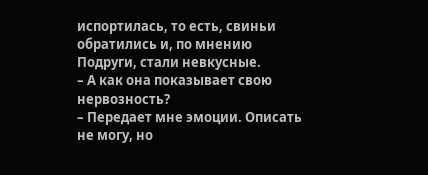испортилась, то есть, свиньи обратились и, по мнению Подруги, стали невкусные.
– А как она показывает свою нервозность?
– Передает мне эмоции. Описать не могу, но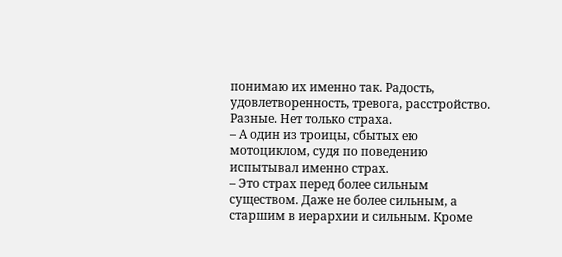понимаю их именно так. Радость, удовлетворенность, тревога, расстройство. Разные. Нет только страха.
– А один из троицы, сбытых ею мотоциклом, судя по поведению испытывал именно страх.
– Это страх перед более сильным существом. Даже не более сильным, а старшим в иерархии и сильным. Кроме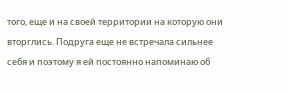того, еще и на своей территории на которую они вторглись. Подруга еще не встречала сильнее себя и поэтому я ей постоянно напоминаю об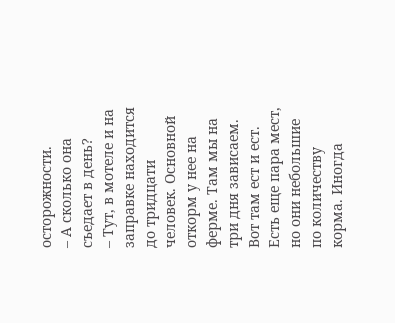осторожности.
– А сколько она съедает в день?
– Тут, в мотеле и на заправке находится до тридцати человек. Основной откорм у нее на ферме. Там мы на три дня зависаем. Вот там ест и ест. Есть еще пара мест, но они небольшие по количеству корма. Иногда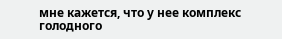мне кажется, что у нее комплекс голодного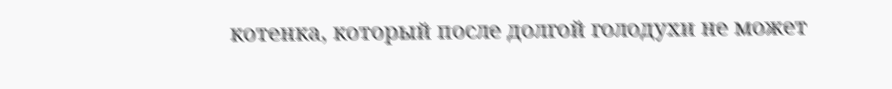котенка, который после долгой голодухи не может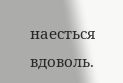наесться вдоволь.